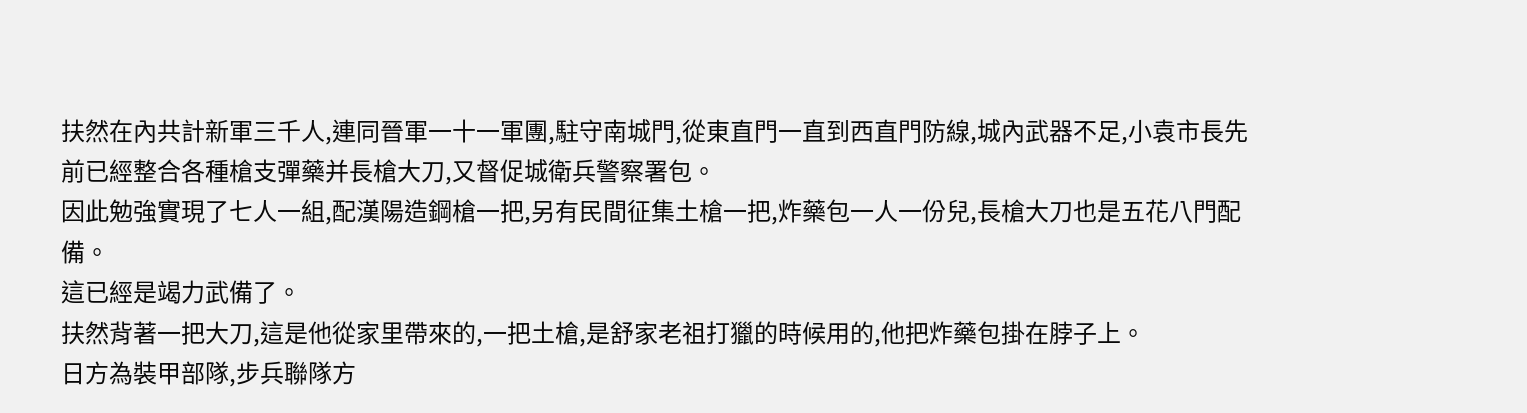扶然在內共計新軍三千人,連同晉軍一十一軍團,駐守南城門,從東直門一直到西直門防線,城內武器不足,小袁市長先前已經整合各種槍支彈藥并長槍大刀,又督促城衛兵警察署包。
因此勉強實現了七人一組,配漢陽造鋼槍一把,另有民間征集土槍一把,炸藥包一人一份兒,長槍大刀也是五花八門配備。
這已經是竭力武備了。
扶然背著一把大刀,這是他從家里帶來的,一把土槍,是舒家老祖打獵的時候用的,他把炸藥包掛在脖子上。
日方為裝甲部隊,步兵聯隊方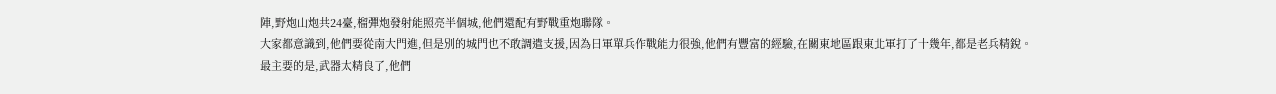陣,野炮山炮共24臺,榴彈炮發射能照亮半個城,他們還配有野戰重炮聯隊。
大家都意識到,他們要從南大門進,但是別的城門也不敢調遣支援,因為日軍單兵作戰能力很強,他們有豐富的經驗,在關東地區跟東北軍打了十幾年,都是老兵精銳。
最主要的是,武器太精良了,他們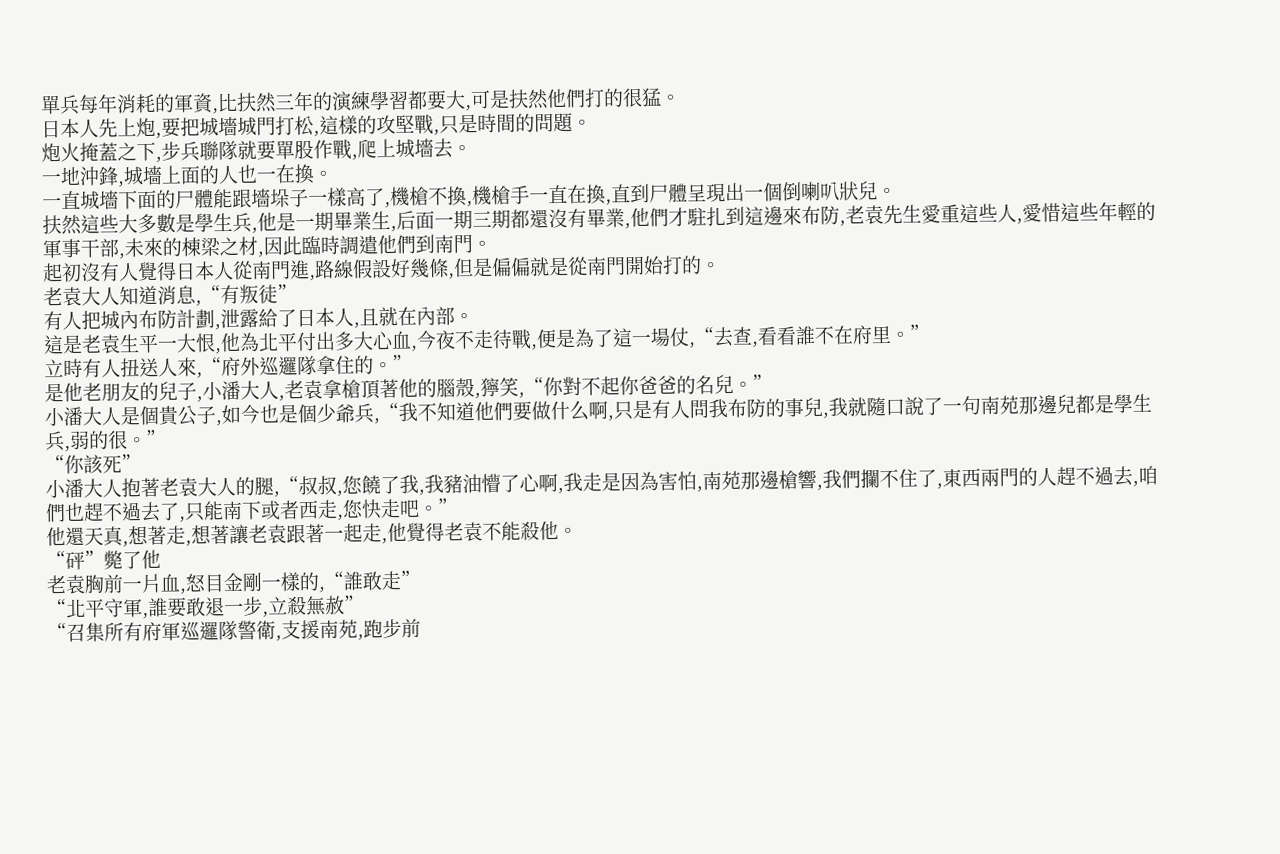單兵每年消耗的軍資,比扶然三年的演練學習都要大,可是扶然他們打的很猛。
日本人先上炮,要把城墻城門打松,這樣的攻堅戰,只是時間的問題。
炮火掩蓋之下,步兵聯隊就要單股作戰,爬上城墻去。
一地沖鋒,城墻上面的人也一在換。
一直城墻下面的尸體能跟墻垛子一樣高了,機槍不換,機槍手一直在換,直到尸體呈現出一個倒喇叭狀兒。
扶然這些大多數是學生兵,他是一期畢業生,后面一期三期都還沒有畢業,他們才駐扎到這邊來布防,老袁先生愛重這些人,愛惜這些年輕的軍事干部,未來的棟梁之材,因此臨時調遣他們到南門。
起初沒有人覺得日本人從南門進,路線假設好幾條,但是偏偏就是從南門開始打的。
老袁大人知道消息,“有叛徒”
有人把城內布防計劃,泄露給了日本人,且就在內部。
這是老袁生平一大恨,他為北平付出多大心血,今夜不走待戰,便是為了這一場仗,“去查,看看誰不在府里。”
立時有人扭送人來,“府外巡邏隊拿住的。”
是他老朋友的兒子,小潘大人,老袁拿槍頂著他的腦殼,獰笑,“你對不起你爸爸的名兒。”
小潘大人是個貴公子,如今也是個少爺兵,“我不知道他們要做什么啊,只是有人問我布防的事兒,我就隨口說了一句南苑那邊兒都是學生兵,弱的很。”
“你該死”
小潘大人抱著老袁大人的腿,“叔叔,您饒了我,我豬油懵了心啊,我走是因為害怕,南苑那邊槍響,我們攔不住了,東西兩門的人趕不過去,咱們也趕不過去了,只能南下或者西走,您快走吧。”
他還天真,想著走,想著讓老袁跟著一起走,他覺得老袁不能殺他。
“砰”斃了他
老袁胸前一片血,怒目金剛一樣的,“誰敢走”
“北平守軍,誰要敢退一步,立殺無赦”
“召集所有府軍巡邏隊警衛,支援南苑,跑步前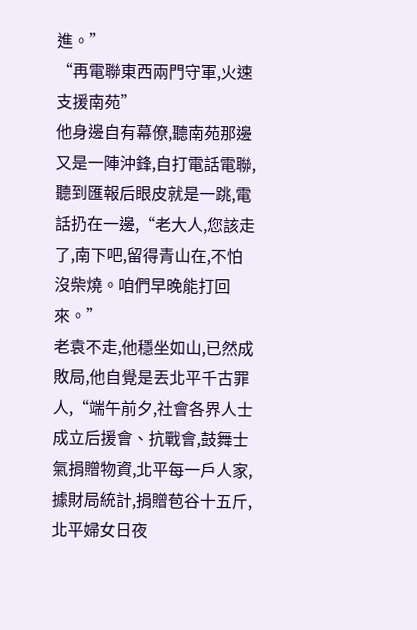進。”
“再電聯東西兩門守軍,火速支援南苑”
他身邊自有幕僚,聽南苑那邊又是一陣沖鋒,自打電話電聯,聽到匯報后眼皮就是一跳,電話扔在一邊,“老大人,您該走了,南下吧,留得青山在,不怕沒柴燒。咱們早晚能打回來。”
老袁不走,他穩坐如山,已然成敗局,他自覺是丟北平千古罪人,“端午前夕,社會各界人士成立后援會、抗戰會,鼓舞士氣捐贈物資,北平每一戶人家,據財局統計,捐贈苞谷十五斤,北平婦女日夜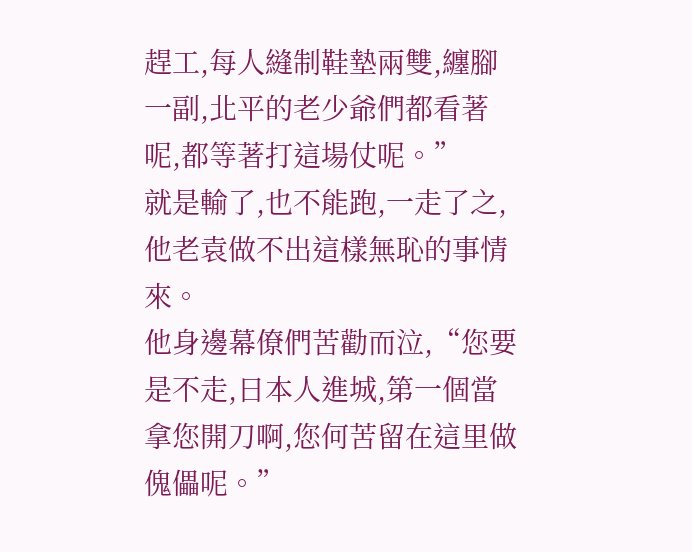趕工,每人縫制鞋墊兩雙,纏腳一副,北平的老少爺們都看著呢,都等著打這場仗呢。”
就是輸了,也不能跑,一走了之,他老袁做不出這樣無恥的事情來。
他身邊幕僚們苦勸而泣,“您要是不走,日本人進城,第一個當拿您開刀啊,您何苦留在這里做傀儡呢。”